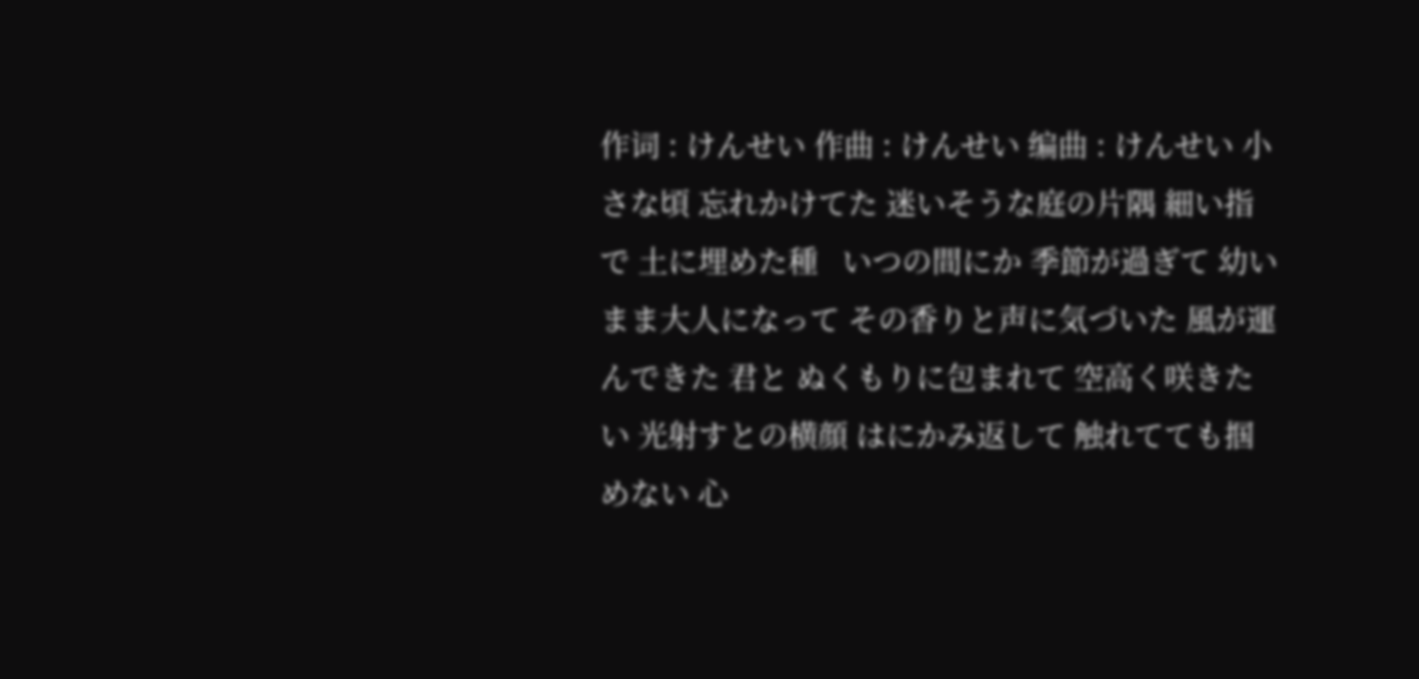作词 : けんせい 作曲 : けんせい 编曲 : けんせい 小さな頃 忘れかけてた 迷いそうな庭の片隅 細い指で 土に埋めた種   いつの間にか 季節が過ぎて 幼いまま大人になって その香りと声に気づいた 風が運んできた 君と ぬくもりに包まれて 空高く咲きたい 光射すとの横顔 はにかみ返して 触れてても掴めない 心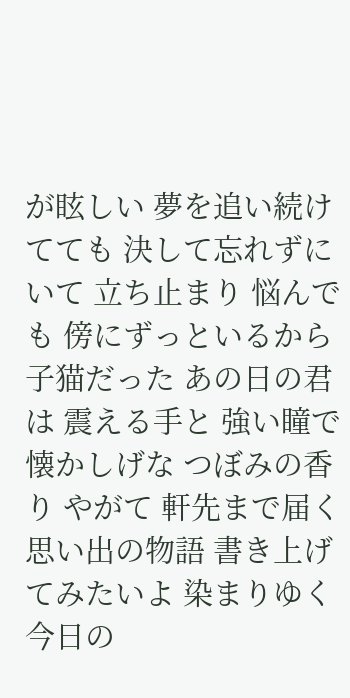が眩しい 夢を追い続けてても 決して忘れずにいて 立ち止まり 悩んでも 傍にずっといるから   子猫だった あの日の君は 震える手と 強い瞳で 懐かしげな つぼみの香り やがて 軒先まで届く 思い出の物語 書き上げてみたいよ 染まりゆく今日の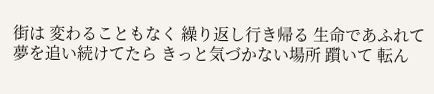街は 変わることもなく 繰り返し行き帰る 生命であふれて 夢を追い続けてたら きっと気づかない場所 躓いて 転ん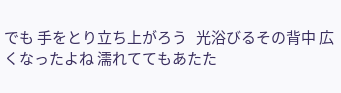でも 手をとり立ち上がろう   光浴びるその背中 広くなったよね 濡れててもあたた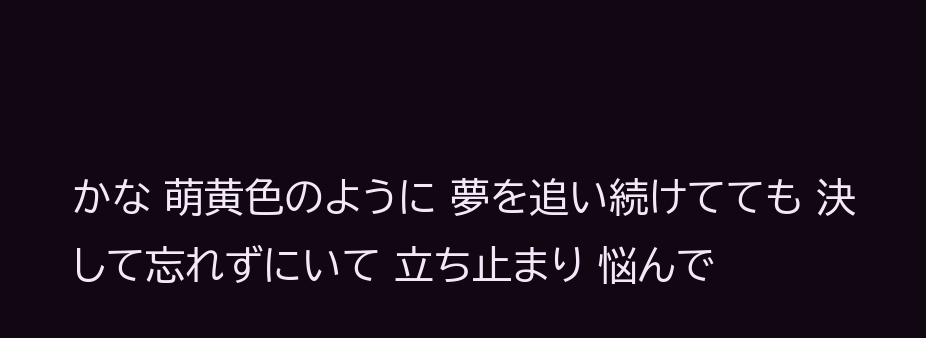かな 萌黄色のように 夢を追い続けてても 決して忘れずにいて 立ち止まり 悩んで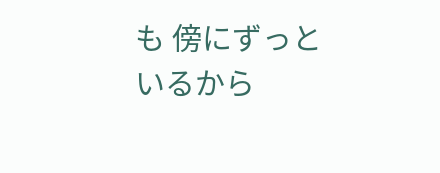も 傍にずっといるから